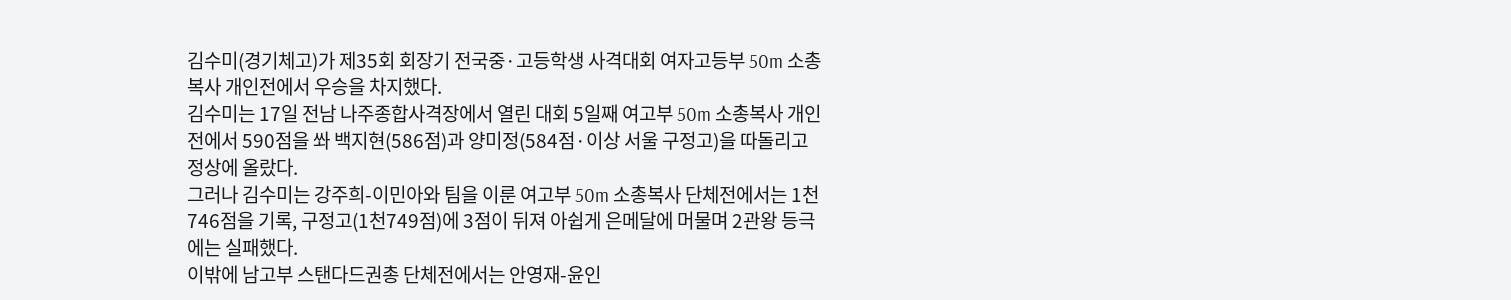김수미(경기체고)가 제35회 회장기 전국중·고등학생 사격대회 여자고등부 50m 소총복사 개인전에서 우승을 차지했다.
김수미는 17일 전남 나주종합사격장에서 열린 대회 5일째 여고부 50m 소총복사 개인전에서 590점을 쏴 백지현(586점)과 양미정(584점·이상 서울 구정고)을 따돌리고 정상에 올랐다.
그러나 김수미는 강주희-이민아와 팀을 이룬 여고부 50m 소총복사 단체전에서는 1천746점을 기록, 구정고(1천749점)에 3점이 뒤져 아쉽게 은메달에 머물며 2관왕 등극에는 실패했다.
이밖에 남고부 스탠다드권총 단체전에서는 안영재-윤인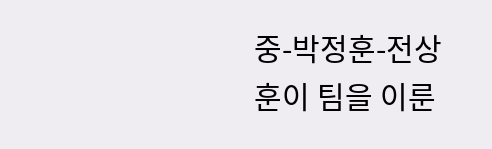중-박정훈-전상훈이 팀을 이룬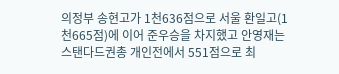의정부 송현고가 1천636점으로 서울 환일고(1천665점)에 이어 준우승을 차지했고 안영재는 스탠다드권총 개인전에서 551점으로 최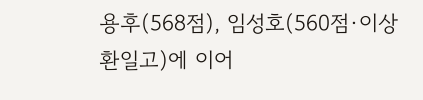용후(568점), 임성호(560점·이상 환일고)에 이어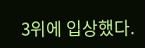3위에 입상했다.